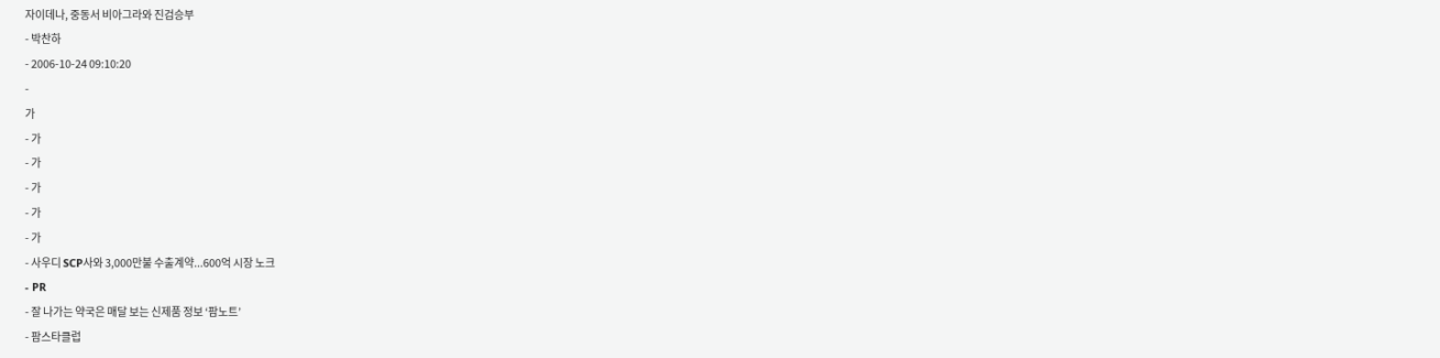자이데나, 중동서 비아그라와 진검승부
- 박찬하
- 2006-10-24 09:10:20
-
가
- 가
- 가
- 가
- 가
- 가
- 사우디 SCP사와 3,000만불 수출계약...600억 시장 노크
- PR
- 잘 나가는 약국은 매달 보는 신제품 정보 ‘팜노트’
- 팜스타클럽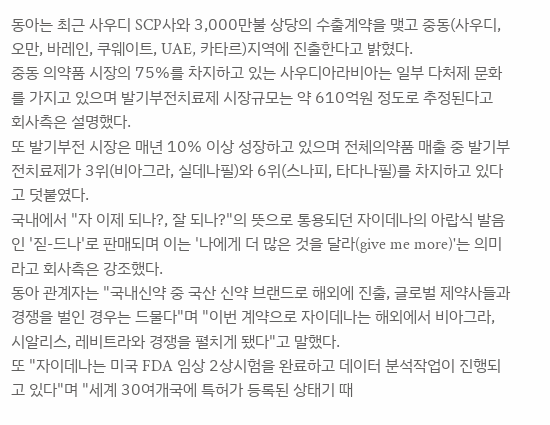동아는 최근 사우디 SCP사와 3,000만불 상당의 수출계약을 맺고 중동(사우디, 오만, 바레인, 쿠웨이트, UAE, 카타르)지역에 진출한다고 밝혔다.
중동 의약품 시장의 75%를 차지하고 있는 사우디아라비아는 일부 다처제 문화를 가지고 있으며 발기부전치료제 시장규모는 약 610억원 정도로 추정된다고 회사측은 설명했다.
또 발기부전 시장은 매년 10% 이상 성장하고 있으며 전체의약품 매출 중 발기부전치료제가 3위(비아그라, 실데나필)와 6위(스나피, 타다나필)를 차지하고 있다고 덧붙였다.
국내에서 "자 이제 되나?, 잘 되나?"의 뜻으로 통용되던 자이데나의 아랍식 발음인 '짇-드나'로 판매되며 이는 '나에게 더 많은 것을 달라(give me more)'는 의미라고 회사측은 강조했다.
동아 관계자는 "국내신약 중 국산 신약 브랜드로 해외에 진출, 글로벌 제약사들과 경쟁을 벌인 경우는 드물다"며 "이번 계약으로 자이데나는 해외에서 비아그라, 시알리스, 레비트라와 경쟁을 펼치게 됐다"고 말했다.
또 "자이데나는 미국 FDA 임상 2상시험을 완료하고 데이터 분석작업이 진행되고 있다"며 "세계 30여개국에 특허가 등록된 상태기 때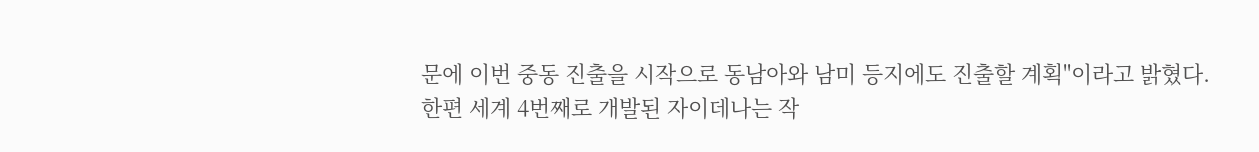문에 이번 중동 진출을 시작으로 동남아와 남미 등지에도 진출할 계획"이라고 밝혔다.
한편 세계 4번째로 개발된 자이데나는 작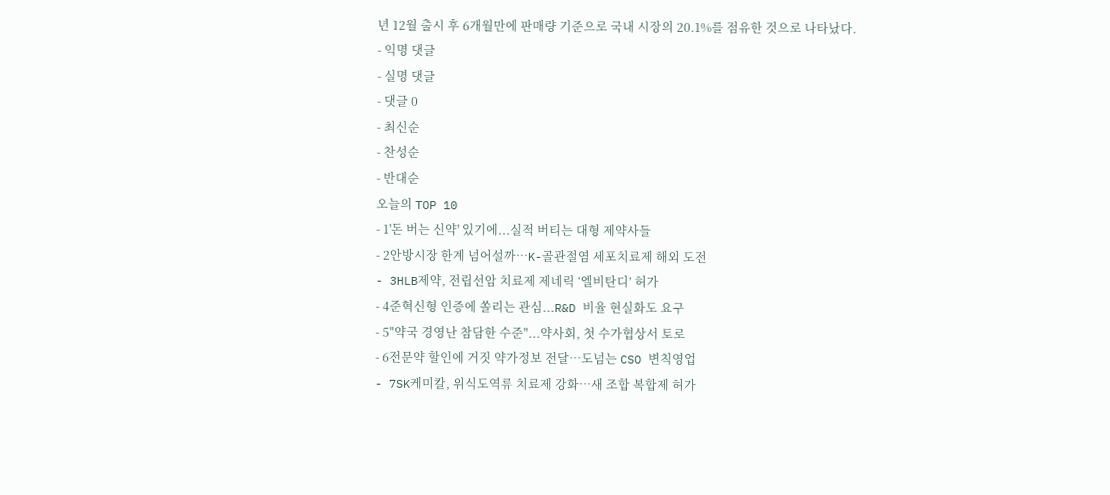년 12월 출시 후 6개월만에 판매량 기준으로 국내 시장의 20.1%를 점유한 것으로 나타났다.
- 익명 댓글
- 실명 댓글
- 댓글 0
- 최신순
- 찬성순
- 반대순
오늘의 TOP 10
- 1'돈 버는 신약' 있기에...실적 버티는 대형 제약사들
- 2안방시장 한계 넘어설까…K-골관절염 세포치료제 해외 도전
- 3HLB제약, 전립선암 치료제 제네릭 ‘엘비탄디’ 허가
- 4준혁신형 인증에 쏠리는 관심...R&D 비율 현실화도 요구
- 5"약국 경영난 참담한 수준"...약사회, 첫 수가협상서 토로
- 6전문약 할인에 거짓 약가정보 전달…도넘는 CSO 변칙영업
- 7SK케미칼, 위식도역류 치료제 강화…새 조합 복합제 허가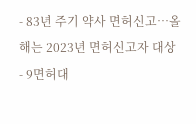- 83년 주기 약사 면허신고…올해는 2023년 면허신고자 대상
- 9면허대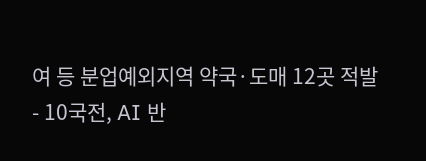여 등 분업예외지역 약국·도매 12곳 적발
- 10국전, AI 반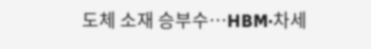도체 소재 승부수…HBM·차세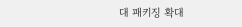대 패키징 확대